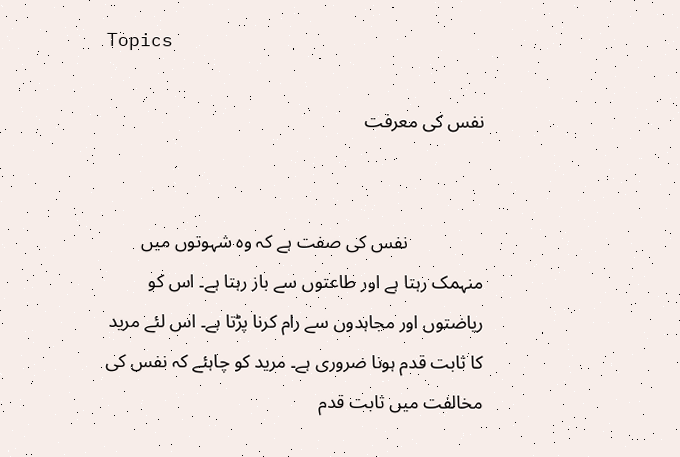Topics

نفس کی معرفت


                نفس کی صفت ہے کہ وہ شہوتوں میں منہمک رہتا ہے اور طاعتوں سے باز رہتا ہے۔ اس کو ریاضتوں اور مجاہدوں سے رام کرنا پڑتا ہے۔ اس لئے مرید کا ثابت قدم ہونا ضروری ہے۔ مرید کو چاہئے کہ نفس کی مخالفت میں ثابت قدم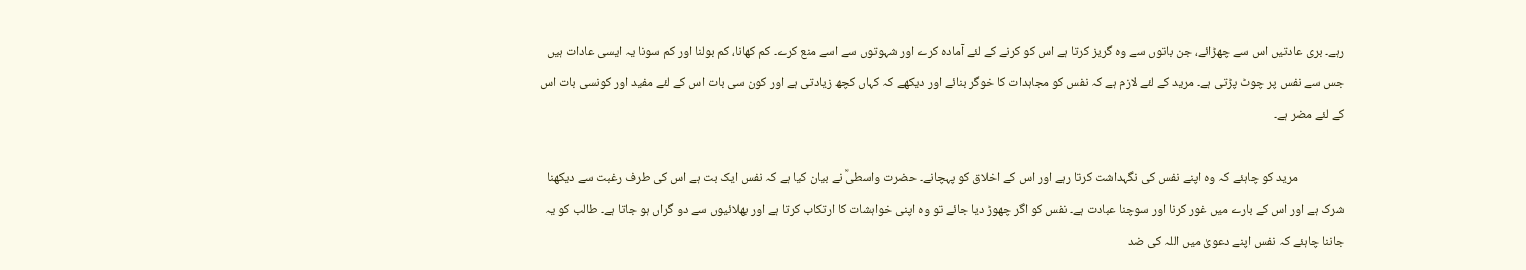رہے۔ بری عادتیں اس سے چھڑائے، جن باتوں سے وہ گریز کرتا ہے اس کو کرنے کے لئے آمادہ کرے اور شہوتوں سے اسے منع کرے۔ کم کھانا، کم بولنا اور کم سونا یہ ایسی عادات ہیں جس سے نفس پر چوٹ پڑتی ہے۔ مرید کے لئے لازم ہے کہ نفس کو مجاہدات کا خوگر بنائے اور دیکھے کہ کہاں کچھ زیادتی ہے اور کون سی بات اس کے لئے مفید اور کونسی بات اس کے لئے مضر ہے۔

                مرید کو چاہئے کہ وہ اپنے نفس کی نگہداشت کرتا رہے اور اس کے اخلاق کو پہچانے۔ حضرت واسطیؒ نے بیان کیا ہے کہ نفس ایک بت ہے اس کی طرف رغبت سے دیکھنا شرک ہے اور اس کے بارے میں غور کرنا اور سوچنا عبادت ہے۔ نفس کو اگر چھوڑ دیا جائے تو وہ اپنی خواہشات کا ارتکاب کرتا ہے اور بھلائیوں سے دو گراں ہو جاتا ہے۔ طالب کو یہ جاننا چاہئے کہ نفس اپنے دعویٰ میں اللہ کی ضد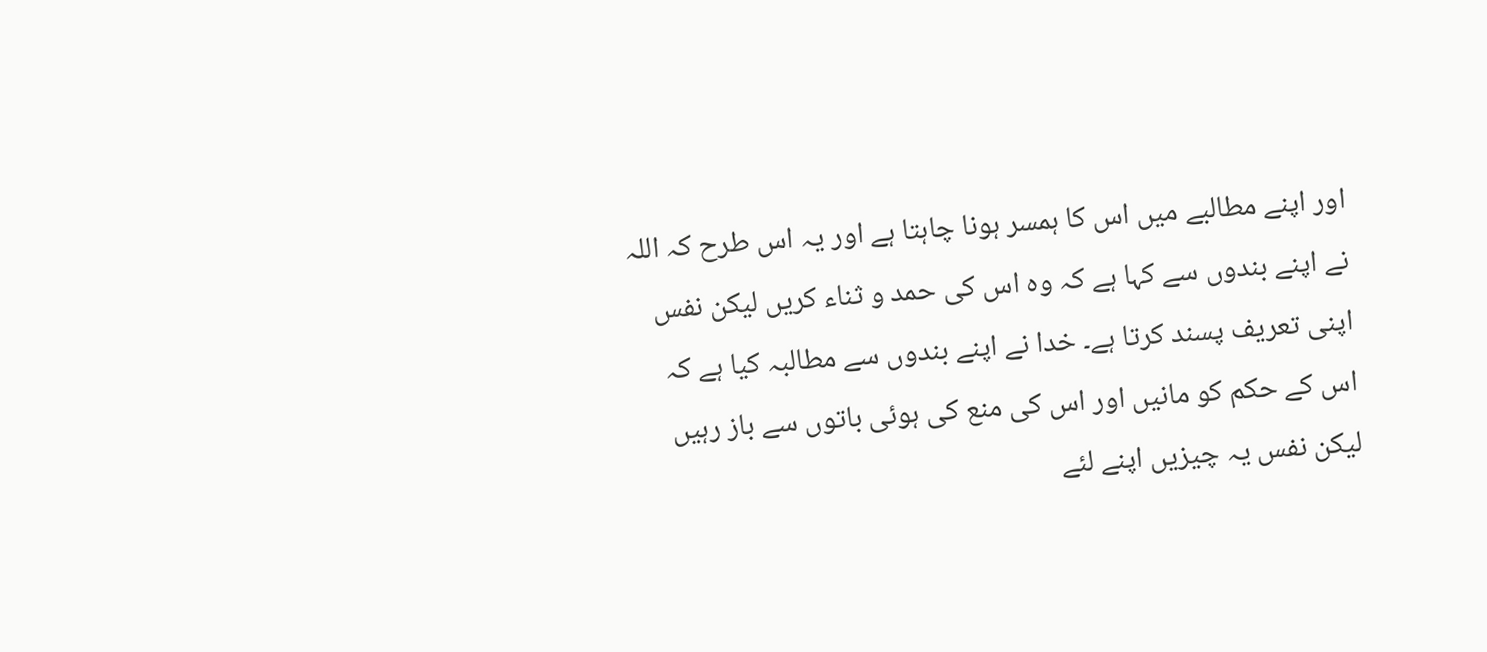اور اپنے مطالبے میں اس کا ہمسر ہونا چاہتا ہے اور یہ اس طرح کہ اللہ نے اپنے بندوں سے کہا ہے کہ وہ اس کی حمد و ثناء کریں لیکن نفس اپنی تعریف پسند کرتا ہے۔ خدا نے اپنے بندوں سے مطالبہ کیا ہے کہ اس کے حکم کو مانیں اور اس کی منع کی ہوئی باتوں سے باز رہیں لیکن نفس یہ چیزیں اپنے لئے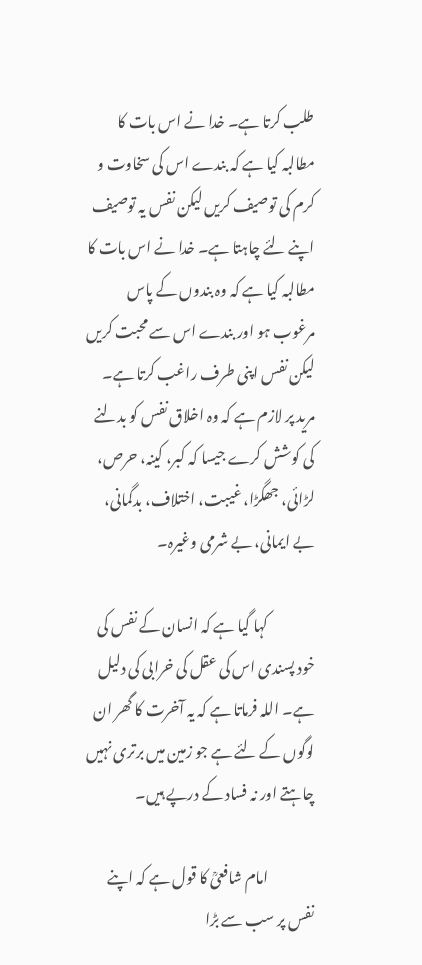طلب کرتا ہے۔ خدا نے اس بات کا مطالبہ کیا ہے کہ بندے اس کی سخاوت و کرم کی توصیف کریں لیکن نفس یہ توصیف اپنے لئے چاہتا ہے۔ خدا نے اس بات کا مطالبہ کیا ہے کہ وہ بندوں کے پاس مرغوب ہو اور بندے اس سے محبت کریں لیکن نفس اپنی طرف راغب کرتا ہے۔ مرید پر لازم ہے کہ وہ اخلاق نفس کو بدلنے کی کوشش کرے جیسا کہ کبر، کینہ، حرص، لڑائی، جھگڑا، غیبت، اختلاف، بدگمانی، بے ایمانی، بے شرمی وغیرہ۔

                کہا گیا ہے کہ انسان کے نفس کی خود پسندی اس کی عقل کی خرابی کی دلیل ہے۔ اللہ فرماتا ہے کہ یہ آخرت کا گھر ان لوگوں کے لئے ہے جو زمین میں برتری نہیں چاہتے اور نہ فساد کے درپے ہیں۔

                امام شافعیؒ کا قول ہے کہ اپنے نفس پر سب سے بڑا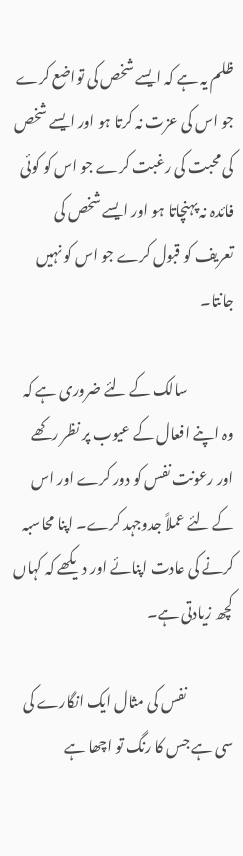ظلم یہ ہے کہ ایسے شخص کی تواضع کرے جو اس کی عزت نہ کرتا ہو اور ایسے شخص کی محبت کی رغبت کرے جو اس کو کوئی فائدہ نہ پہنچاتا ہو اور ایسے شخص کی تعریف کو قبول کرے جو اس کو نہیں جانتا۔

                سالک کے لئے ضروری ہے کہ وہ اپنے افعال کے عیوب پر نظر رکھے اور رعونت نفس کو دور کرے اور اس کے لئے عملاً جدوجہد کرے۔ اپنا محاسبہ کرنے کی عادت اپنائے اور دیکھے کہ کہاں کچھ زیادتی ہے۔

                نفس کی مثال ایک انگارے کی سی ہے جس کا رنگ تو اچھا ہے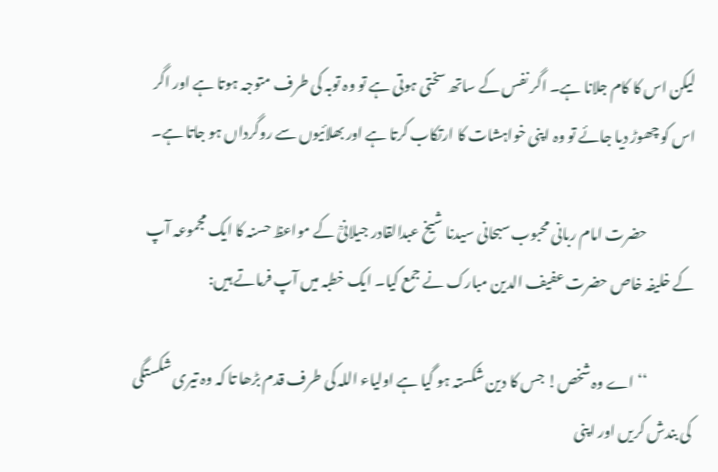لیکن اس کا کام جلانا ہے۔ اگر نفس کے ساتھ سختی ہوتی ہے تو وہ توبہ کی طرف متوجہ ہوتا ہے اور اگر اس کو چھوڑ دیا جائے تو وہ اپنی خواہشات کا ارتکاب کرتا ہے اور بھلائیوں سے روگرداں ہو جاتا ہے۔

                حضرت امام ربانی محبوب سبحانی سیدنا شیخ عبدالقادر جیلانیؒ کے مواعظ حسنہ کا ایک مجموعہ آپ کے خلیفہ خاص حضرت عفیف الدین مبارک نے جمع کیا۔ ایک خطبہ میں آپ فرماتے ہیں:

                ‘‘اے وہ شخص! جس کا دین شکستہ ہو گیا ہے اولیاء اللہ کی طرف قدم بڑھا تا کہ وہ تیری شکستگی کی بندش کریں اور اپنی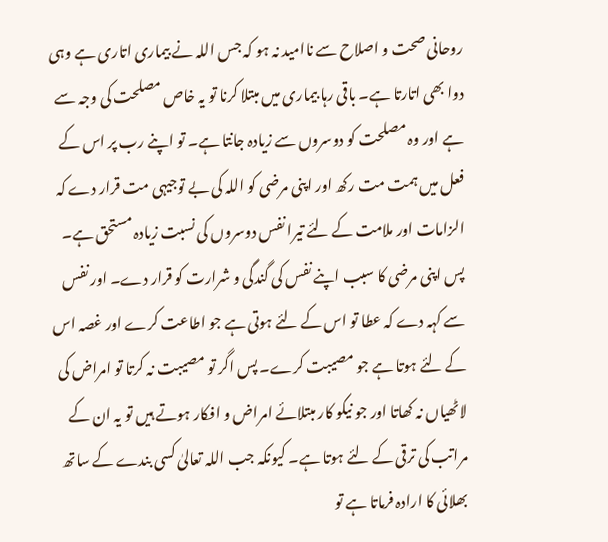روحانی صحت و اصلاح سے ناامید نہ ہو کہ جس اللہ نے بیماری اتاری ہے وہی دوا بھی اتارتا ہے۔ باقی رہا بیماری میں مبتلا کرنا تو یہ خاص مصلحت کی وجہ سے ہے اور وہ مصلحت کو دوسروں سے زیادہ جانتا ہے۔ تو اپنے رب پر اس کے فعل میں ہمت مت رکھ اور اپنی مرضی کو اللہ کی بے توجیہی مت قرار دے کہ الزامات اور ملامت کے لئے تیرا نفس دوسروں کی نسبت زیادہ مستحق ہے۔ پس اپنی مرضی کا سبب اپنے نفس کی گندگی و شرارت کو قرار دے۔ اور نفس سے کہہ دے کہ عطا تو اس کے لئے ہوتی ہے جو اطاعت کرے اور غصہ اس کے لئے ہوتا ہے جو مصیبت کرے۔ پس اگر تو مصیبت نہ کرتا تو امراض کی لاٹھیاں نہ کھاتا اور جو نیکو کار مبتلائے امراض و افکار ہوتے ہیں تو یہ ان کے مراتب کی ترقی کے لئے ہوتا ہے۔ کیونکہ جب اللہ تعالیٰ کسی بندے کے ساتھ بھلائی کا ارادہ فرماتا ہے تو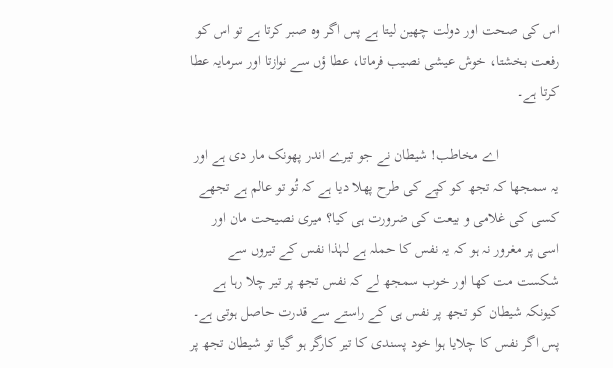اس کی صحت اور دولت چھین لیتا ہے پس اگر وہ صبر کرتا ہے تو اس کو رفعت بخشتا، خوش عیشی نصیب فرماتا، عطا ؤں سے نوازتا اور سرمایہ عطا کرتا ہے۔

                اے مخاطب! شیطان نے جو تیرے اندر پھونک مار دی ہے اور یہ سمجھا کہ تجھ کو کپے کی طرح پھلا دیا ہے کہ تُو تو عالم ہے تجھے کسی کی غلامی و بیعت کی ضرورت ہی کیا؟ میری نصیحت مان اور اسی پر مغرور نہ ہو کہ یہ نفس کا حملہ ہے لہٰذا نفس کے تیروں سے شکست مت کھا اور خوب سمجھ لے کہ نفس تجھ پر تیر چلا رہا ہے کیونکہ شیطان کو تجھ پر نفس ہی کے راستے سے قدرت حاصل ہوتی ہے۔ پس اگر نفس کا چلایا ہوا خود پسندی کا تیر کارگر ہو گیا تو شیطان تجھ پر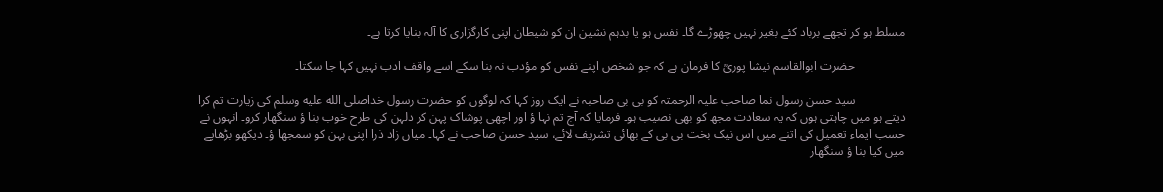مسلط ہو کر تجھے برباد کئے بغیر نہیں چھوڑے گا۔ نفس ہو یا بدہم نشین ان کو شیطان اپنی کارگزاری کا آلہ بنایا کرتا ہے۔

                حضرت ابوالقاسم نیشا پوریؒ کا فرمان ہے کہ جو شخص اپنے نفس کو مؤدب نہ بنا سکے اسے واقف ادب نہیں کہا جا سکتا۔

                سید حسن رسول نما صاحب علیہ الرحمتہ کو بی بی صاحبہ نے ایک روز کہا کہ لوگوں کو حضرت رسول خداصلى الله عليه وسلم کی زیارت تم کرا دیتے ہو میں چاہتی ہوں کہ یہ سعادت مجھ کو بھی نصیب ہو۔ فرمایا کہ آج تم نہا ؤ اور اچھی پوشاک پہن کر دلہن کی طرح خوب بنا ؤ سنگھار کرو۔ انہوں نے حسب ایماء تعمیل کی اتنے میں اس نیک بخت بی بی کے بھائی تشریف لائے، سید حسن صاحب نے کہا۔ میاں زاد ذرا اپنی بہن کو سمجھا ؤ۔ دیکھو بڑھاپے میں کیا بنا ؤ سنگھار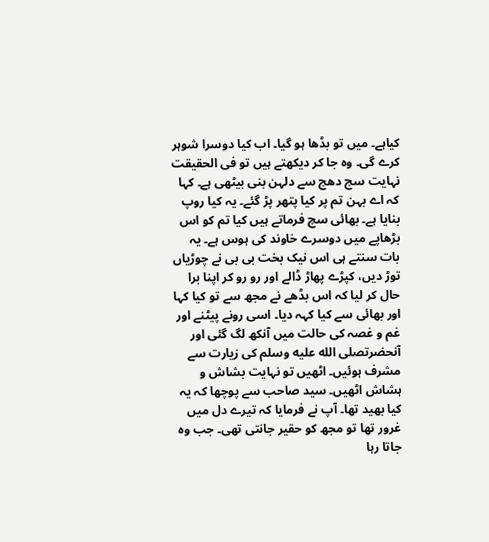کیاہے۔ میں تو بڈھا ہو گیا۔ اب کیا دوسرا شوہر کرے گی۔ وہ جا کر دیکھتے ہیں تو فی الحقیقت نہایت سج دھج سے دلہن بنی بیٹھی ہے۔ کہا کہ اے بہن تم پر کیا پتھر پڑ گئے۔ یہ کیا روپ بنایا ہے۔ بھائی سچ فرماتے ہیں کیا تم کو اس بڑھاپے میں دوسرے خاوند کی ہوس ہے۔ یہ بات سنتے ہی اس نیک بخت بی بی نے چوڑیاں توڑ دیں، کپڑے پھاڑ ڈالے اور رو رو کر اپنا برا حال کر لیا کہ اس بڈھے نے مجھ سے تو کیا کہا اور بھائی سے کیا کہہ دیا۔ اسی رونے پیٹنے اور غم و غصہ کی حالت میں آنکھ لگ گئی اور آنحضرتصلى الله عليه وسلم کی زیارت سے مشرف ہوئیں۔ اٹھیں تو نہایت بشاش و ہشاش اٹھیں۔ سید صاحب سے پوچھا کہ یہ کیا بھید تھا۔ آپ نے فرمایا کہ تیرے دل میں غرور تھا تو مجھ کو حقیر جانتی تھی۔ جب وہ جاتا رہا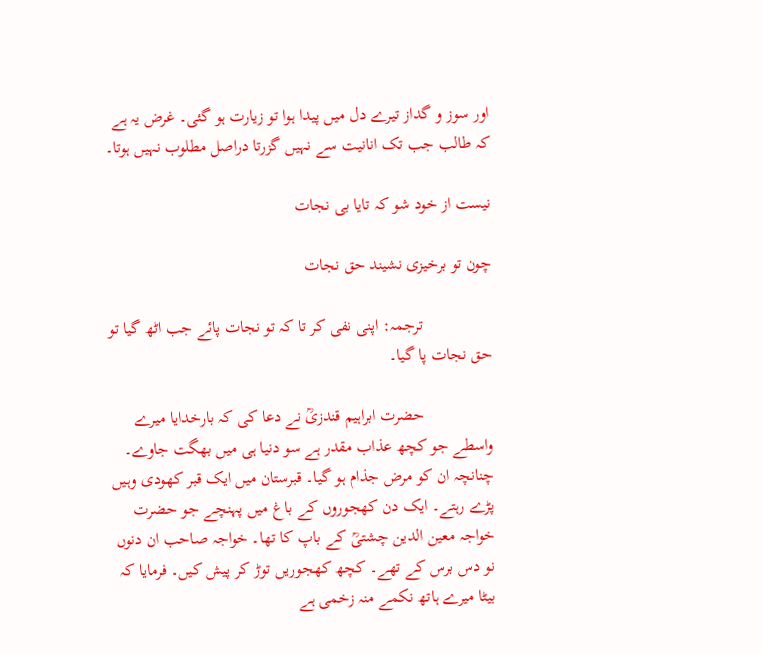اور سوز و گداز تیرے دل میں پیدا ہوا تو زیارت ہو گئی۔ غرض یہ ہے کہ طالب جب تک انانیت سے نہیں گزرتا دراصل مطلوب نہیں ہوتا۔

نیست از خود شو کہ تایا بی نجات

چون تو برخیزی نشیند حق نجات

                ترجمہ: اپنی نفی کر تا کہ تو نجات پائے جب اٹھ گیا تو حق نجات پا گیا۔

                حضرت ابراہیم قندزیؒ نے دعا کی کہ بارخدایا میرے واسطے جو کچھ عذاب مقدر ہے سو دنیا ہی میں بھگت جاوے۔ چنانچہ ان کو مرض جذام ہو گیا۔ قبرستان میں ایک قبر کھودی وہیں پڑے رہتے۔ ایک دن کھجوروں کے باغ میں پہنچے جو حضرت خواجہ معین الدین چشتیؒ کے باپ کا تھا۔ خواجہ صاحب ان دنوں نو دس برس کے تھے۔ کچھ کھجوریں توڑ کر پیش کیں۔ فرمایا کہ بیٹا میرے ہاتھ نکمے منہ زخمی ہے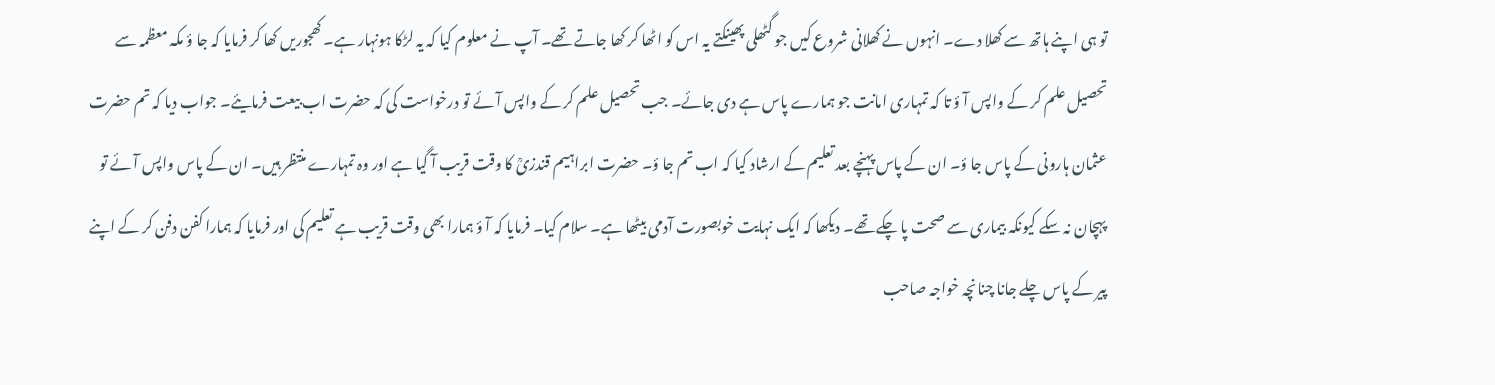تو ہی اپنے ہاتھ سے کھلا دے۔ انہوں نے کھلانی شروع کیں جو گٹھلی پھینکتے یہ اس کو اٹھا کر کھا جاتے تھے۔ آپ نے معلوم کیا کہ یہ لڑکا ہونہار ہے۔ کھجوریں کھا کر فرمایا کہ جا ؤ مکہ معظمہ سے تحصیل علم کر کے واپس آ ؤ تا کہ تمہاری امانت جو ہمارے پاس ہے دی جائے۔ جب تحصیل علم کر کے واپس آئے تو درخواست کی کہ حضرت اب بیعت فرمایئے۔ جواب دیا کہ تم حضرت عثمان ہارونی کے پاس جا ؤ۔ ان کے پاس پہنچے بعد تعلیم کے ارشاد کیا کہ اب تم جا ؤ۔ حضرت ابراہیم قندزیؒ کا وقت قریب آ گیا ہے اور وہ تمہارے منتظر ہیں۔ ان کے پاس واپس آئے تو پہچان نہ سکے کیونکہ بیماری سے صحت پا چکے تھے۔ دیکھا کہ ایک نہایت خوبصورت آدمی بیٹھا ہے۔ سلام کیا۔ فرمایا کہ آ ؤ ہمارا بھی وقت قریب ہے تعلیم کی اور فرمایا کہ ہمارا کفن دفن کر کے اپنے پیر کے پاس چلے جانا چنانچہ خواجہ صاحب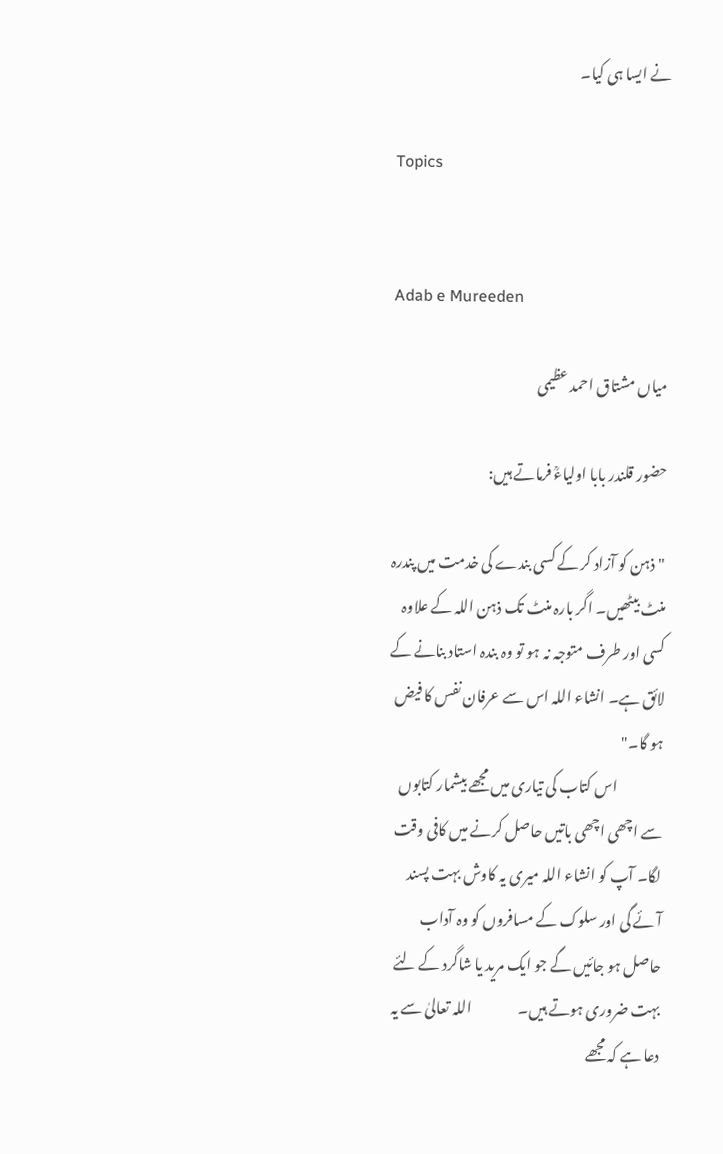نے ایسا ہی کیا۔

Topics


Adab e Mureeden

میاں مشتاق احمد عظیمی

حضور قلندر بابا اولیاءؒ فرماتے ہیں:

"ذہن کو آزاد کر کے کسی بندے کی خدمت میں پندرہ منٹ بیٹھیں۔ اگر بارہ منٹ تک ذہن اللہ کے علاوہ کسی اور طرف متوجہ نہ ہو تو وہ بندہ استاد بنانے کے لائق ہے۔ انشاء اللہ اس سے عرفان نفس کا فیض ہو گا۔"
                اس کتاب کی تیاری میں مجھے بیشمار کتابوں سے اچھی اچھی باتیں حاصل کرنے میں کافی وقت لگا۔ آپ کو انشاء اللہ میری یہ کاوش بہت پسند آئے گی اور سلوک کے مسافروں کو وہ آداب حاصل ہو جائیں گے جو ایک مرید یا شاگرد کے لئے بہت ضروری ہوتے ہیں۔                اللہ تعالیٰ سے یہ دعا ہے کہ مجھے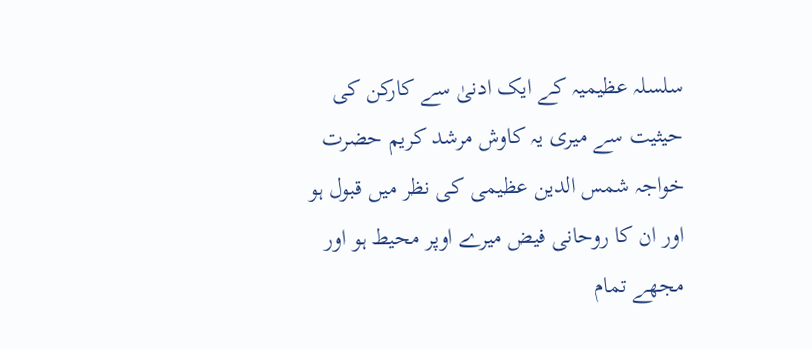سلسلہ عظیمیہ کے ایک ادنیٰ سے کارکن کی حیثیت سے میری یہ کاوش مرشد کریم حضرت خواجہ شمس الدین عظیمی کی نظر میں قبول ہو اور ان کا روحانی فیض میرے اوپر محیط ہو اور مجھے تمام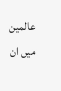عالمین میں ان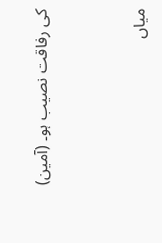کی رفاقت نصیب ہو۔ (آمین)


میاں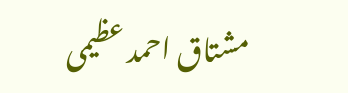مشتاق احمد عظیمی